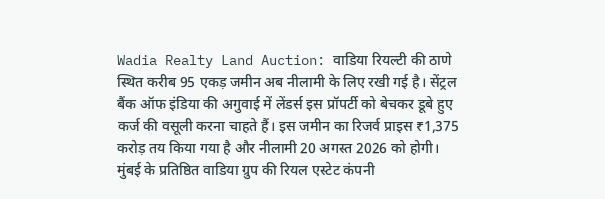Wadia Realty Land Auction: वाडिया रियल्टी की ठाणे स्थित करीब 95 एकड़ जमीन अब नीलामी के लिए रखी गई है। सेंट्रल बैंक ऑफ इंडिया की अगुवाई में लेंडर्स इस प्रॉपर्टी को बेचकर डूबे हुए कर्ज की वसूली करना चाहते हैं। इस जमीन का रिजर्व प्राइस ₹1,375 करोड़ तय किया गया है और नीलामी 20 अगस्त 2026 को होगी।
मुंबई के प्रतिष्ठित वाडिया ग्रुप की रियल एस्टेट कंपनी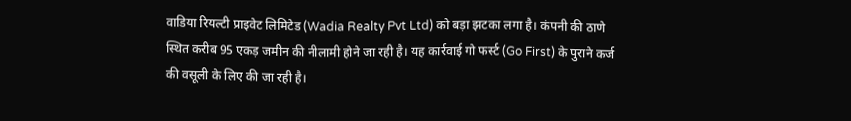वाडिया रियल्टी प्राइवेट लिमिटेड (Wadia Realty Pvt Ltd) को बड़ा झटका लगा है। कंपनी की ठाणे स्थित करीब 95 एकड़ जमीन की नीलामी होने जा रही है। यह कार्रवाई गो फर्स्ट (Go First) के पुराने कर्ज की वसूली के लिए की जा रही है।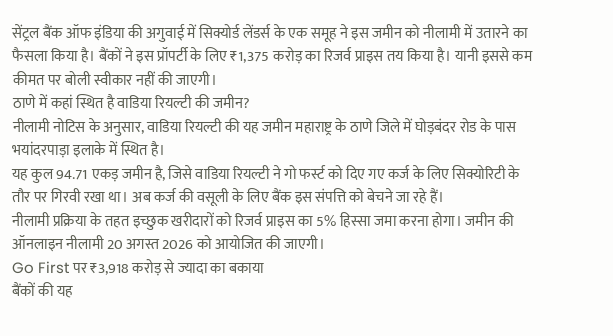सेंट्रल बैंक ऑफ इंडिया की अगुवाई में सिक्योर्ड लेंडर्स के एक समूह ने इस जमीन को नीलामी में उतारने का फैसला किया है। बैंकों ने इस प्रॉपर्टी के लिए ₹1,375 करोड़ का रिजर्व प्राइस तय किया है। यानी इससे कम कीमत पर बोली स्वीकार नहीं की जाएगी।
ठाणे में कहां स्थित है वाडिया रियल्टी की जमीन?
नीलामी नोटिस के अनुसार, वाडिया रियल्टी की यह जमीन महाराष्ट्र के ठाणे जिले में घोड़बंदर रोड के पास भयांदरपाड़ा इलाके में स्थित है।
यह कुल 94.71 एकड़ जमीन है, जिसे वाडिया रियल्टी ने गो फर्स्ट को दिए गए कर्ज के लिए सिक्योरिटी के तौर पर गिरवी रखा था। अब कर्ज की वसूली के लिए बैंक इस संपत्ति को बेचने जा रहे हैं।
नीलामी प्रक्रिया के तहत इच्छुक खरीदारों को रिजर्व प्राइस का 5% हिस्सा जमा करना होगा। जमीन की ऑनलाइन नीलामी 20 अगस्त 2026 को आयोजित की जाएगी।
Go First पर ₹3,918 करोड़ से ज्यादा का बकाया
बैंकों की यह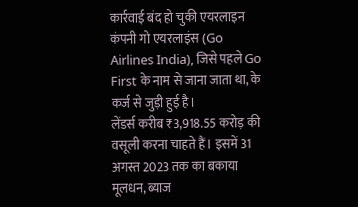कार्रवाई बंद हो चुकी एयरलाइन कंपनी गो एयरलाइंस (Go Airlines India), जिसे पहले Go First के नाम से जाना जाता था, के कर्ज से जुड़ी हुई है।
लेंडर्स करीब ₹3,918.55 करोड़ की वसूली करना चाहते हैं। इसमें 31 अगस्त 2023 तक का बकाया मूलधन, ब्याज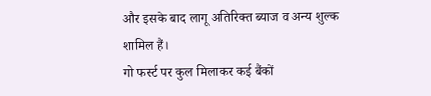और इसके बाद लागू अतिरिक्त ब्याज व अन्य शुल्क शामिल हैं।
गो फर्स्ट पर कुल मिलाकर कई बैंकों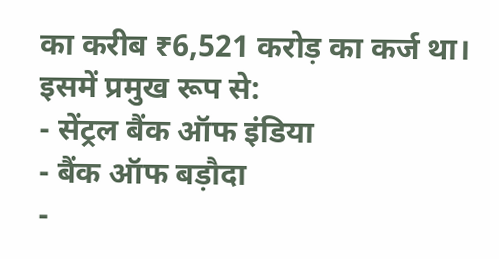का करीब ₹6,521 करोड़ का कर्ज था। इसमें प्रमुख रूप से:
- सेंट्रल बैंक ऑफ इंडिया
- बैंक ऑफ बड़ौदा
-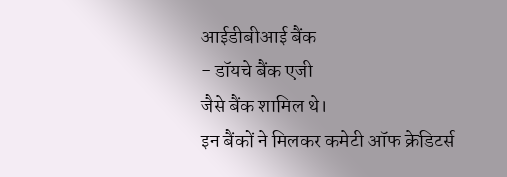आईडीबीआई बैंक
- डॉयचे बैंक एजी
जैसे बैंक शामिल थे।
इन बैंकों ने मिलकर कमेटी ऑफ क्रेडिटर्स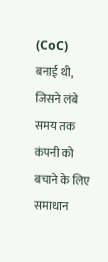(CoC) बनाई थी, जिसने लंबे समय तक कंपनी को बचाने के लिए समाधान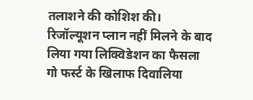तलाशने की कोशिश की।
रिजॉल्यूशन प्लान नहीं मिलने के बाद लिया गया लिक्विडेशन का फैसला
गो फर्स्ट के खिलाफ दिवालिया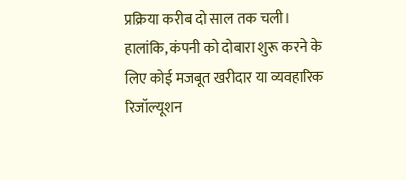प्रक्रिया करीब दो साल तक चली। हालांकि, कंपनी को दोबारा शुरू करने के लिए कोई मजबूत खरीदार या व्यवहारिक रिजॉल्यूशन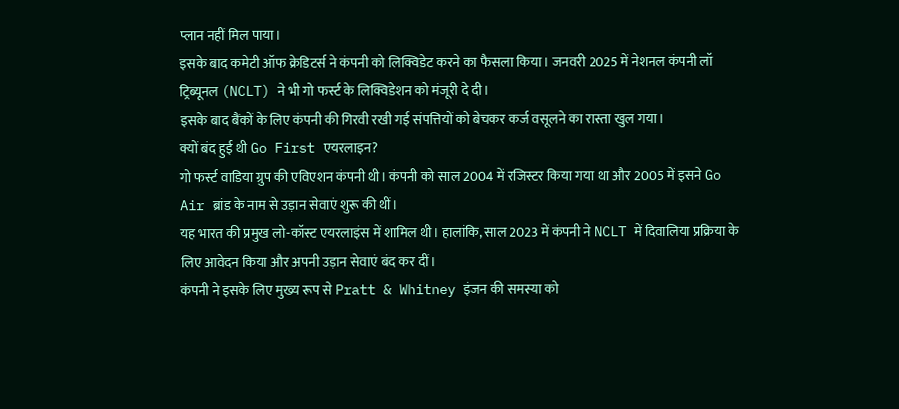प्लान नहीं मिल पाया।
इसके बाद कमेटी ऑफ क्रेडिटर्स ने कंपनी को लिक्विडेट करने का फैसला किया। जनवरी 2025 में नेशनल कंपनी लॉ ट्रिब्यूनल (NCLT) ने भी गो फर्स्ट के लिक्विडेशन को मंजूरी दे दी।
इसके बाद बैंकों के लिए कंपनी की गिरवी रखी गई संपत्तियों को बेचकर कर्ज वसूलने का रास्ता खुल गया।
क्यों बंद हुई थी Go First एयरलाइन?
गो फर्स्ट वाडिया ग्रुप की एविएशन कंपनी थी। कंपनी को साल 2004 में रजिस्टर किया गया था और 2005 में इसने Go Air ब्रांड के नाम से उड़ान सेवाएं शुरू की थीं।
यह भारत की प्रमुख लो-कॉस्ट एयरलाइंस में शामिल थी। हालांकि, साल 2023 में कंपनी ने NCLT में दिवालिया प्रक्रिया के लिए आवेदन किया और अपनी उड़ान सेवाएं बंद कर दीं।
कंपनी ने इसके लिए मुख्य रूप से Pratt & Whitney इंजन की समस्या को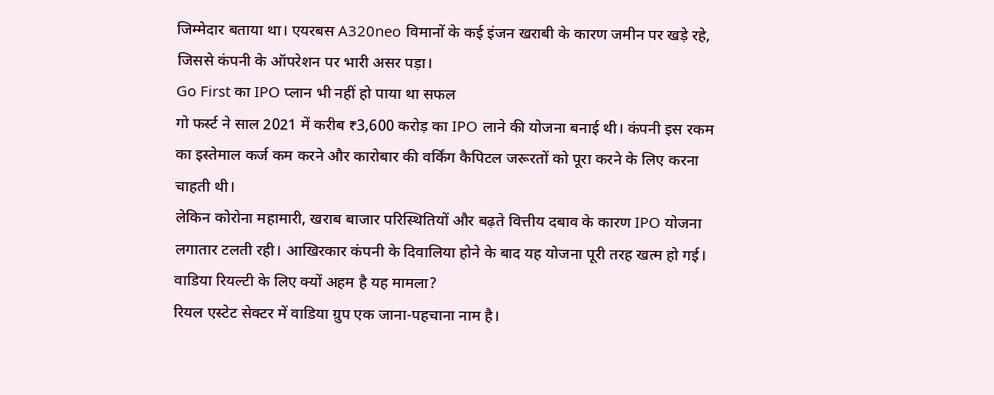जिम्मेदार बताया था। एयरबस A320neo विमानों के कई इंजन खराबी के कारण जमीन पर खड़े रहे, जिससे कंपनी के ऑपरेशन पर भारी असर पड़ा।
Go First का IPO प्लान भी नहीं हो पाया था सफल
गो फर्स्ट ने साल 2021 में करीब ₹3,600 करोड़ का IPO लाने की योजना बनाई थी। कंपनी इस रकम का इस्तेमाल कर्ज कम करने और कारोबार की वर्किंग कैपिटल जरूरतों को पूरा करने के लिए करना चाहती थी।
लेकिन कोरोना महामारी, खराब बाजार परिस्थितियों और बढ़ते वित्तीय दबाव के कारण IPO योजना लगातार टलती रही। आखिरकार कंपनी के दिवालिया होने के बाद यह योजना पूरी तरह खत्म हो गई।
वाडिया रियल्टी के लिए क्यों अहम है यह मामला?
रियल एस्टेट सेक्टर में वाडिया ग्रुप एक जाना-पहचाना नाम है।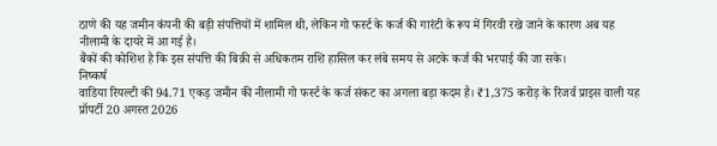ठाणे की यह जमीन कंपनी की बड़ी संपत्तियों में शामिल थी, लेकिन गो फर्स्ट के कर्ज की गारंटी के रूप में गिरवी रखे जाने के कारण अब यह नीलामी के दायरे में आ गई है।
बैंकों की कोशिश है कि इस संपत्ति की बिक्री से अधिकतम राशि हासिल कर लंबे समय से अटके कर्ज की भरपाई की जा सके।
निष्कर्ष
वाडिया रियल्टी की 94.71 एकड़ जमीन की नीलामी गो फर्स्ट के कर्ज संकट का अगला बड़ा कदम है। ₹1,375 करोड़ के रिजर्व प्राइस वाली यह प्रॉपर्टी 20 अगस्त 2026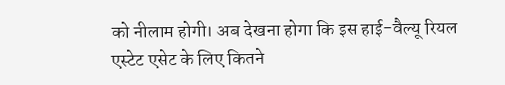को नीलाम होगी। अब देखना होगा कि इस हाई-वैल्यू रियल एस्टेट एसेट के लिए कितने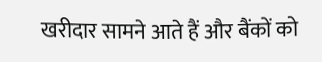खरीदार सामने आते हैं और बैंकों को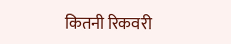कितनी रिकवरी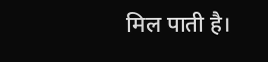मिल पाती है।